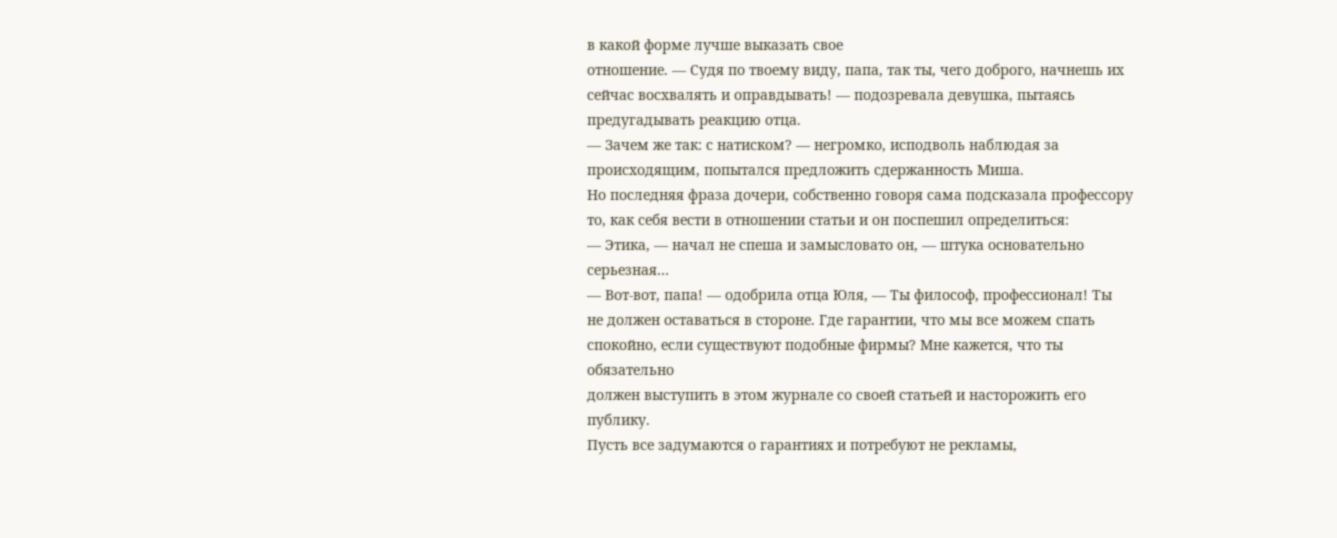в какой форме лучше выказать свое
отношение. — Судя по твоему виду, папа, так ты, чего доброго, начнешь их
сейчас восхвалять и оправдывать! — подозревала девушка, пытаясь
предугадывать реакцию отца.
— Зачем же так: с натиском? — негромко, исподволь наблюдая за
происходящим, попытался предложить сдержанность Миша.
Но последняя фраза дочери, собственно говоря сама подсказала профессору
то, как себя вести в отношении статьи и он поспешил определиться:
— Этика, — начал не спеша и замысловато он, — штука основательно
серьезная…
— Вот-вот, папа! — одобрила отца Юля, — Ты философ, профессионал! Ты
не должен оставаться в стороне. Где гарантии, что мы все можем спать
спокойно, если существуют подобные фирмы? Мне кажется, что ты обязательно
должен выступить в этом журнале со своей статьей и насторожить его публику.
Пусть все задумаются о гарантиях и потребуют не рекламы,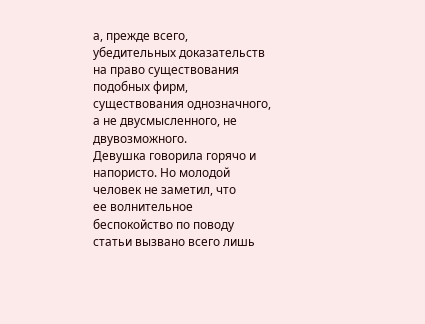а, прежде всего,
убедительных доказательств на право существования подобных фирм,
существования однозначного, а не двусмысленного, не двувозможного.
Девушка говорила горячо и напористо. Но молодой человек не заметил, что
ее волнительное беспокойство по поводу статьи вызвано всего лишь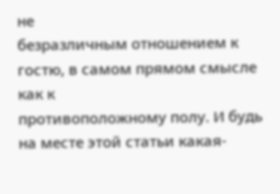не
безразличным отношением к гостю, в самом прямом смысле как к
противоположному полу. И будь на месте этой статьи какая-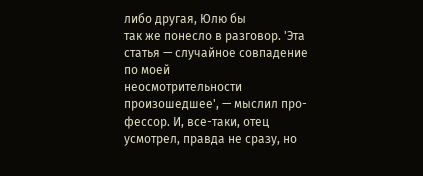либо другая, Юлю бы
так же понесло в разговор. 'Эта статья — случайное совпадение по моей
неосмотрительности произошедшее', — мыслил про-фессор. И, все-таки, отец
усмотрел, правда не сразу, но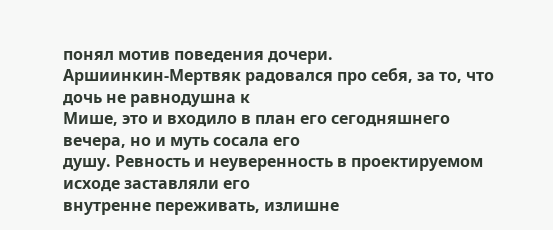понял мотив поведения дочери.
Аршиинкин-Мертвяк радовался про себя, за то, что дочь не равнодушна к
Мише, это и входило в план его сегодняшнего вечера, но и муть сосала его
душу. Ревность и неуверенность в проектируемом исходе заставляли его
внутренне переживать, излишне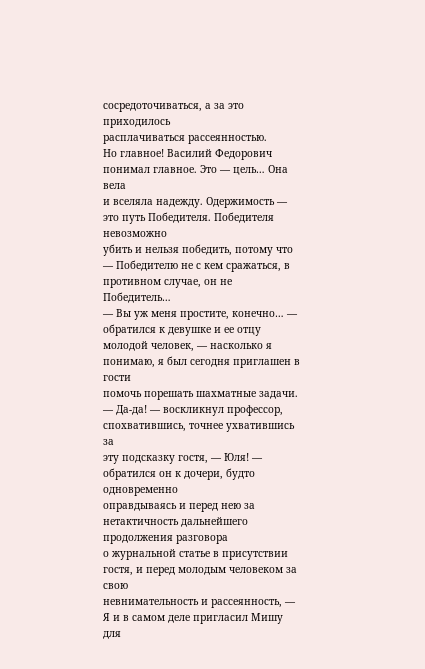сосредоточиваться, а за это приходилось
расплачиваться рассеянностью.
Но главное! Василий Федорович понимал главное. Это — цель… Она вела
и вселяла надежду. Одержимость — это путь Победителя. Победителя невозможно
убить и нельзя победить, потому что — Победителю не с кем сражаться, в
противном случае, он не Победитель…
— Вы уж меня простите, конечно… — обратился к девушке и ее отцу
молодой человек, — насколько я понимаю, я был сегодня приглашен в гости
помочь порешать шахматные задачи.
— Да-да! — воскликнул профессор, спохватившись, точнее ухватившись за
эту подсказку гостя, — Юля! — обратился он к дочери, будто одновременно
оправдываясь и перед нею за нетактичность дальнейшего продолжения разговора
о журнальной статье в присутствии гостя, и перед молодым человеком за свою
невнимательность и рассеянность, — Я и в самом деле пригласил Мишу для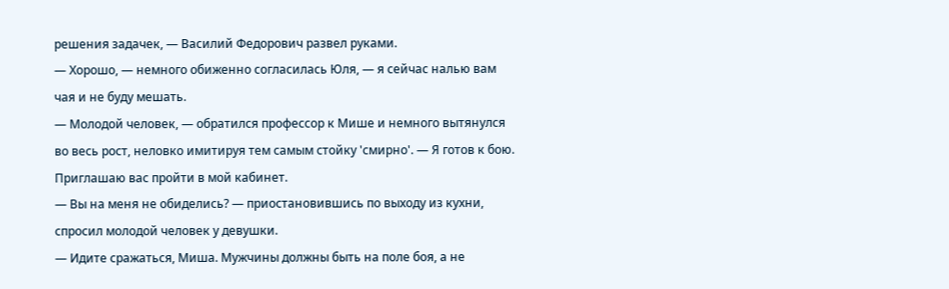решения задачек, — Василий Федорович развел руками.
— Хорошо, — немного обиженно согласилась Юля, — я сейчас налью вам
чая и не буду мешать.
— Молодой человек, — обратился профессор к Мише и немного вытянулся
во весь рост, неловко имитируя тем самым стойку 'смирно'. — Я готов к бою.
Приглашаю вас пройти в мой кабинет.
— Вы на меня не обиделись? — приостановившись по выходу из кухни,
спросил молодой человек у девушки.
— Идите сражаться, Миша. Мужчины должны быть на поле боя, а не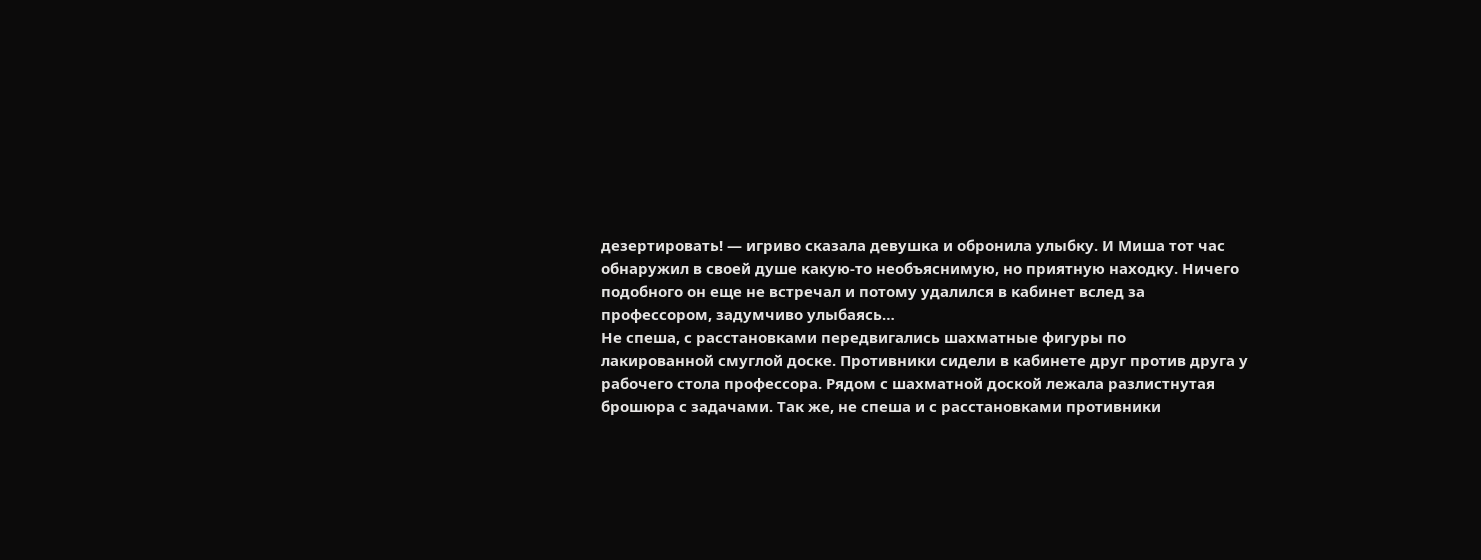дезертировать! — игриво сказала девушка и обронила улыбку. И Миша тот час
обнаружил в своей душе какую-то необъяснимую, но приятную находку. Ничего
подобного он еще не встречал и потому удалился в кабинет вслед за
профессором, задумчиво улыбаясь…
Не спеша, с расстановками передвигались шахматные фигуры по
лакированной смуглой доске. Противники сидели в кабинете друг против друга у
рабочего стола профессора. Рядом с шахматной доской лежала разлистнутая
брошюра с задачами. Так же, не спеша и с расстановками противники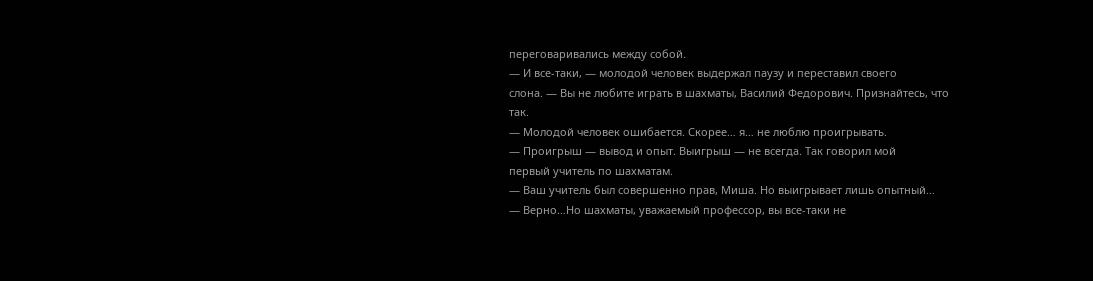переговаривались между собой.
— И все-таки, — молодой человек выдержал паузу и переставил своего
слона. — Вы не любите играть в шахматы, Василий Федорович. Признайтесь, что
так.
— Молодой человек ошибается. Скорее… я… не люблю проигрывать.
— Проигрыш — вывод и опыт. Выигрыш — не всегда. Так говорил мой
первый учитель по шахматам.
— Ваш учитель был совершенно прав, Миша. Но выигрывает лишь опытный…
— Верно…Но шахматы, уважаемый профессор, вы все-таки не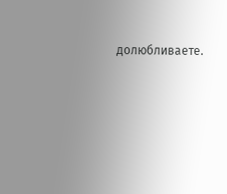долюбливаете.